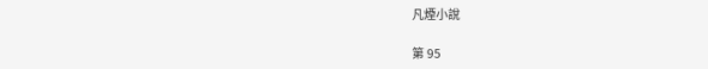凡煙小說

第 95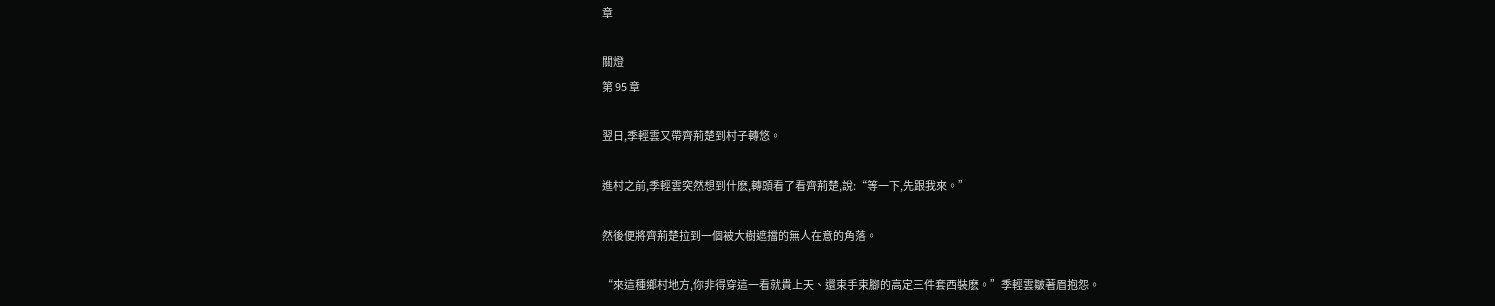章

關燈
第 95 章

翌日,季輕雲又帶齊荊楚到村子轉悠。

進村之前,季輕雲突然想到什麽,轉頭看了看齊荊楚,說:“等一下,先跟我來。”

然後便將齊荊楚拉到一個被大樹遮擋的無人在意的角落。

“來這種鄉村地方,你非得穿這一看就貴上天、還束手束腳的高定三件套西裝麽。”季輕雲皺著眉抱怨。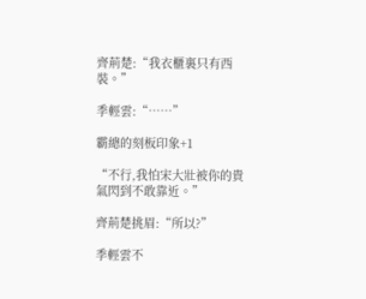齊荊楚:“我衣櫃裏只有西裝。”

季輕雲:“……”

霸總的刻板印象+1

“不行,我怕宋大壯被你的貴氣閃到不敢靠近。”

齊荊楚挑眉:“所以?”

季輕雲不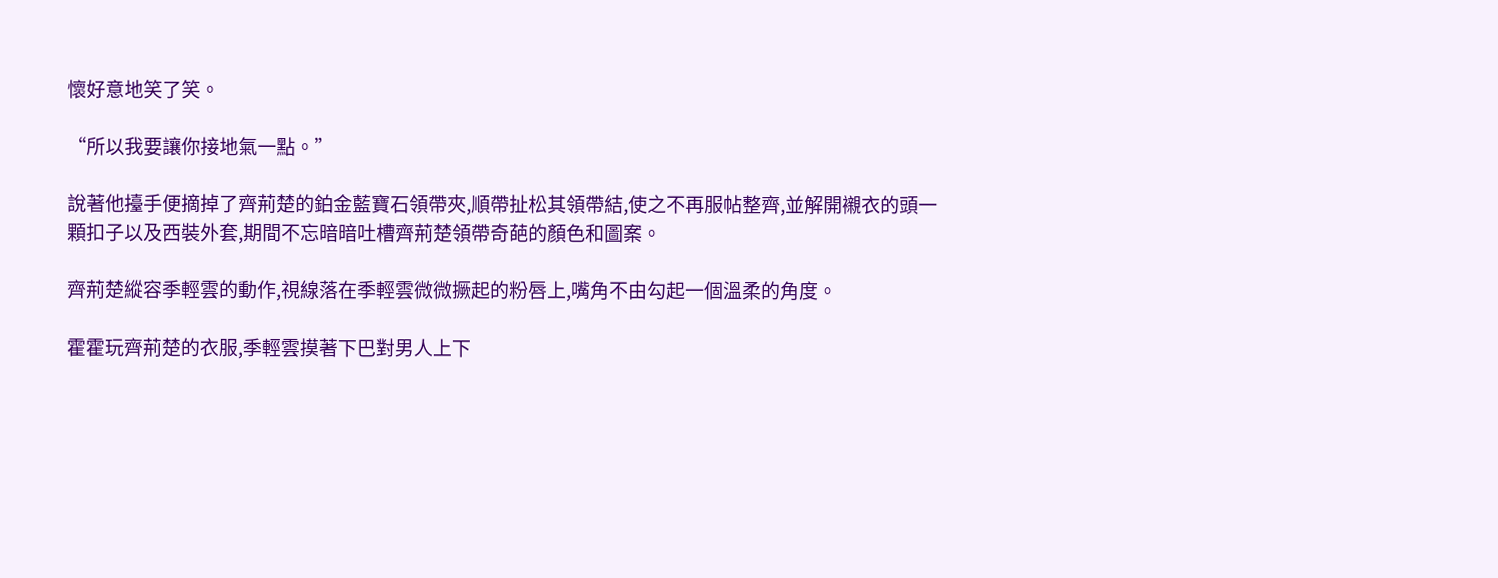懷好意地笑了笑。

“所以我要讓你接地氣一點。”

說著他擡手便摘掉了齊荊楚的鉑金藍寶石領帶夾,順帶扯松其領帶結,使之不再服帖整齊,並解開襯衣的頭一顆扣子以及西裝外套,期間不忘暗暗吐槽齊荊楚領帶奇葩的顏色和圖案。

齊荊楚縱容季輕雲的動作,視線落在季輕雲微微撅起的粉唇上,嘴角不由勾起一個溫柔的角度。

霍霍玩齊荊楚的衣服,季輕雲摸著下巴對男人上下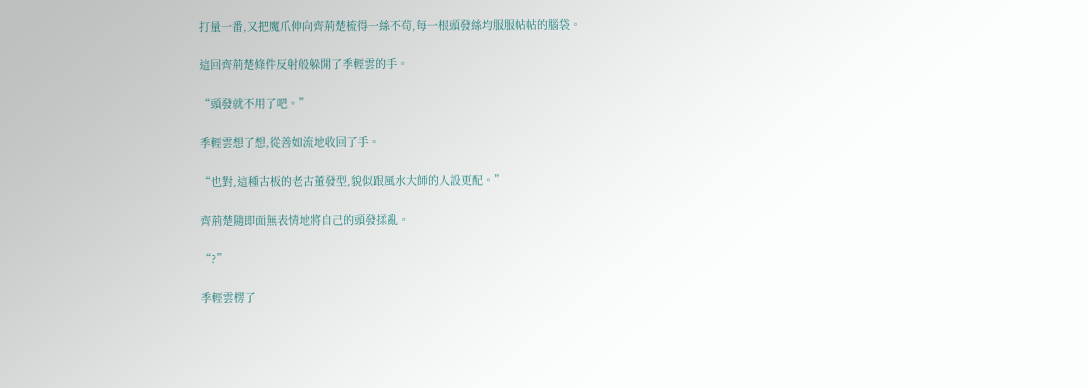打量一番,又把魔爪伸向齊荊楚梳得一絲不茍,每一根頭發絲均服服帖帖的腦袋。

這回齊荊楚條件反射般躲開了季輕雲的手。

“頭發就不用了吧。”

季輕雲想了想,從善如流地收回了手。

“也對,這種古板的老古董發型,貌似跟風水大師的人設更配。”

齊荊楚隨即面無表情地將自己的頭發揉亂。

“?”

季輕雲楞了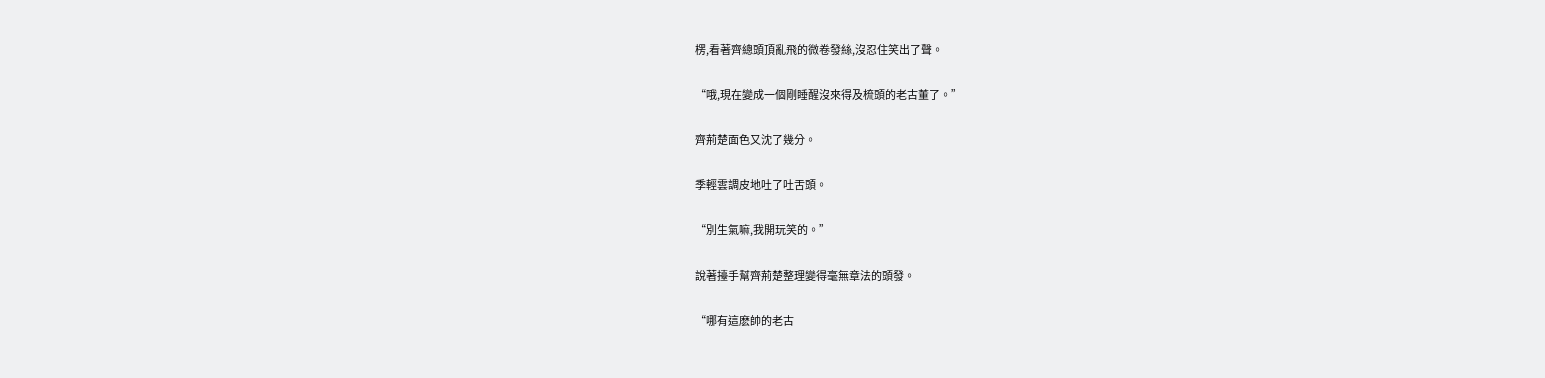楞,看著齊總頭頂亂飛的微卷發絲,沒忍住笑出了聲。

“哦,現在變成一個剛睡醒沒來得及梳頭的老古董了。”

齊荊楚面色又沈了幾分。

季輕雲調皮地吐了吐舌頭。

“別生氣嘛,我開玩笑的。”

說著擡手幫齊荊楚整理變得毫無章法的頭發。

“哪有這麽帥的老古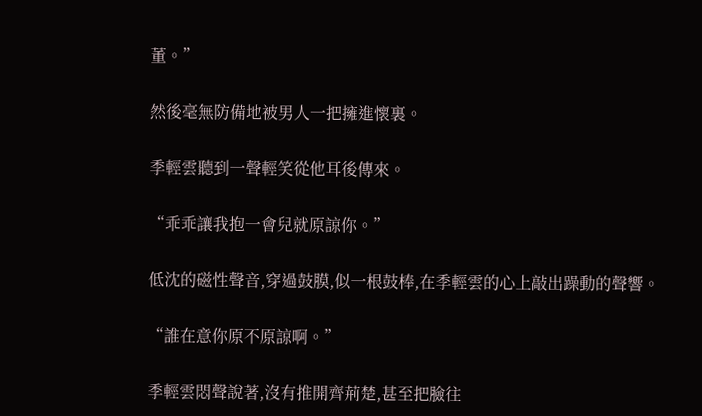董。”

然後毫無防備地被男人一把擁進懷裏。

季輕雲聽到一聲輕笑從他耳後傳來。

“乖乖讓我抱一會兒就原諒你。”

低沈的磁性聲音,穿過鼓膜,似一根鼓棒,在季輕雲的心上敲出躁動的聲響。

“誰在意你原不原諒啊。”

季輕雲悶聲說著,沒有推開齊荊楚,甚至把臉往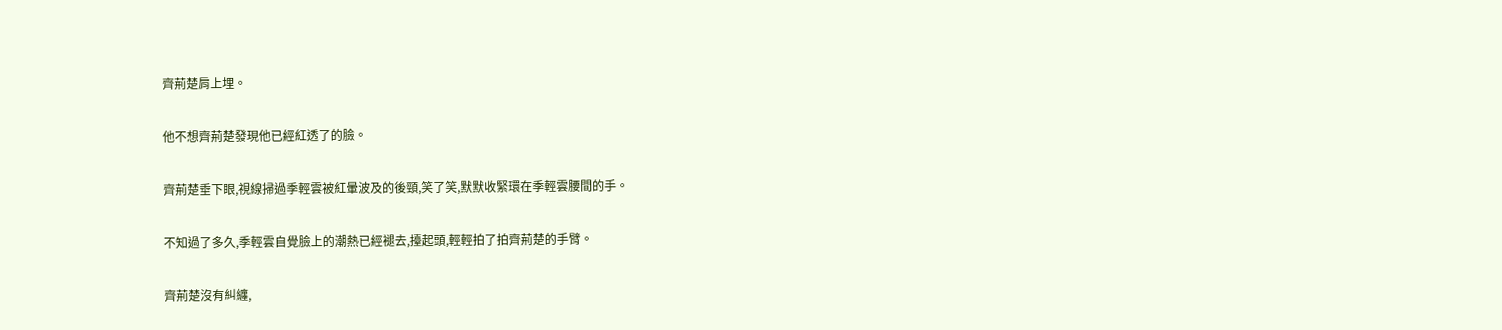齊荊楚肩上埋。

他不想齊荊楚發現他已經紅透了的臉。

齊荊楚垂下眼,視線掃過季輕雲被紅暈波及的後頸,笑了笑,默默收緊環在季輕雲腰間的手。

不知過了多久,季輕雲自覺臉上的潮熱已經褪去,擡起頭,輕輕拍了拍齊荊楚的手臂。

齊荊楚沒有糾纏,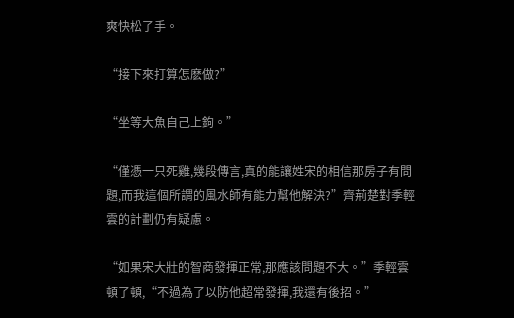爽快松了手。

“接下來打算怎麽做?”

“坐等大魚自己上鉤。”

“僅憑一只死雞,幾段傳言,真的能讓姓宋的相信那房子有問題,而我這個所謂的風水師有能力幫他解決?”齊荊楚對季輕雲的計劃仍有疑慮。

“如果宋大壯的智商發揮正常,那應該問題不大。”季輕雲頓了頓,“不過為了以防他超常發揮,我還有後招。”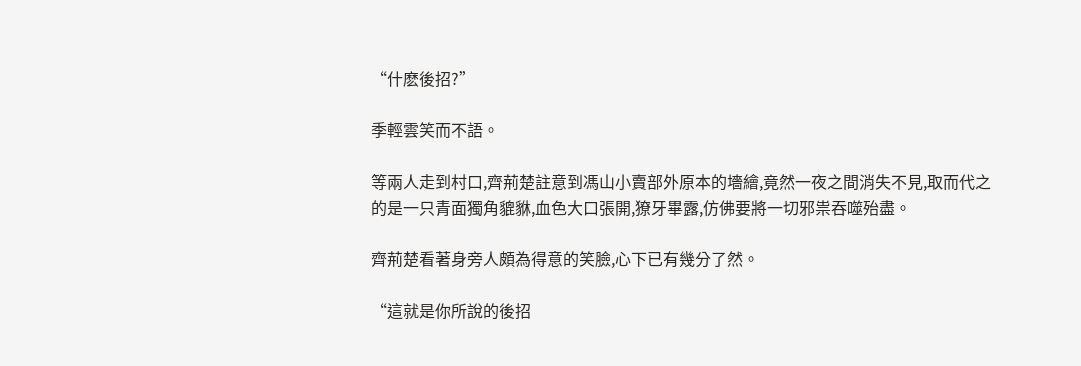“什麽後招?”

季輕雲笑而不語。

等兩人走到村口,齊荊楚註意到馮山小賣部外原本的墻繪,竟然一夜之間消失不見,取而代之的是一只青面獨角貔貅,血色大口張開,獠牙畢露,仿佛要將一切邪祟吞噬殆盡。

齊荊楚看著身旁人頗為得意的笑臉,心下已有幾分了然。

“這就是你所說的後招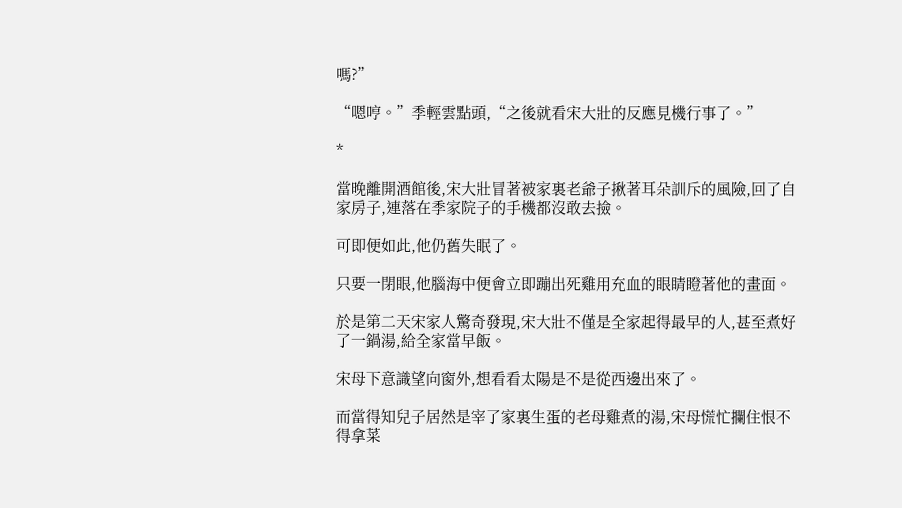嗎?”

“嗯哼。”季輕雲點頭,“之後就看宋大壯的反應見機行事了。”

*

當晚離開酒館後,宋大壯冒著被家裏老爺子揪著耳朵訓斥的風險,回了自家房子,連落在季家院子的手機都沒敢去撿。

可即便如此,他仍舊失眠了。

只要一閉眼,他腦海中便會立即蹦出死雞用充血的眼睛瞪著他的畫面。

於是第二天宋家人驚奇發現,宋大壯不僅是全家起得最早的人,甚至煮好了一鍋湯,給全家當早飯。

宋母下意識望向窗外,想看看太陽是不是從西邊出來了。

而當得知兒子居然是宰了家裏生蛋的老母雞煮的湯,宋母慌忙攔住恨不得拿菜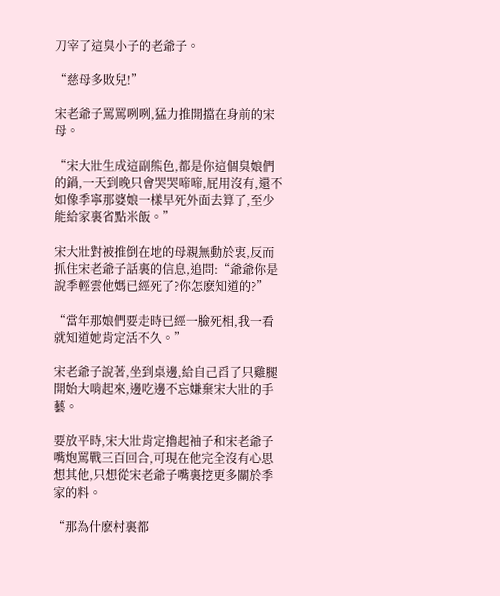刀宰了這臭小子的老爺子。

“慈母多敗兒!”

宋老爺子罵罵咧咧,猛力推開擋在身前的宋母。

“宋大壯生成這副熊色,都是你這個臭娘們的鍋,一天到晚只會哭哭啼啼,屁用沒有,還不如像季寧那婆娘一樣早死外面去算了,至少能給家裏省點米飯。”

宋大壯對被推倒在地的母親無動於衷,反而抓住宋老爺子話裏的信息,追問:“爺爺你是說季輕雲他媽已經死了?你怎麽知道的?”

“當年那娘們要走時已經一臉死相,我一看就知道她肯定活不久。”

宋老爺子說著,坐到桌邊,給自己舀了只雞腿開始大啃起來,邊吃邊不忘嫌棄宋大壯的手藝。

要放平時,宋大壯肯定擼起袖子和宋老爺子嘴炮罵戰三百回合,可現在他完全沒有心思想其他,只想從宋老爺子嘴裏挖更多關於季家的料。

“那為什麽村裏都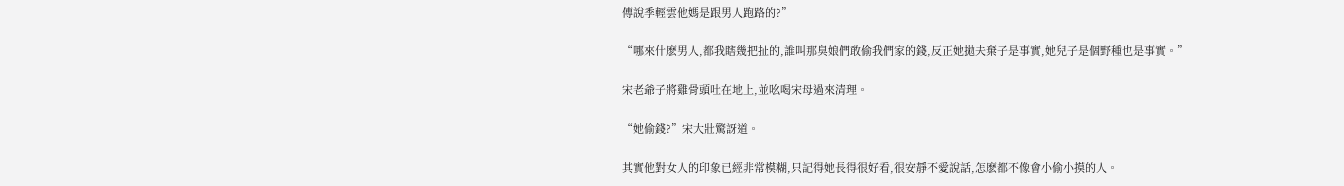傳說季輕雲他媽是跟男人跑路的?”

“哪來什麽男人,都我瞎幾把扯的,誰叫那臭娘們敢偷我們家的錢,反正她拋夫棄子是事實,她兒子是個野種也是事實。”

宋老爺子將雞骨頭吐在地上,並吆喝宋母過來清理。

“她偷錢?”宋大壯驚訝道。

其實他對女人的印象已經非常模糊,只記得她長得很好看,很安靜不愛說話,怎麽都不像會小偷小摸的人。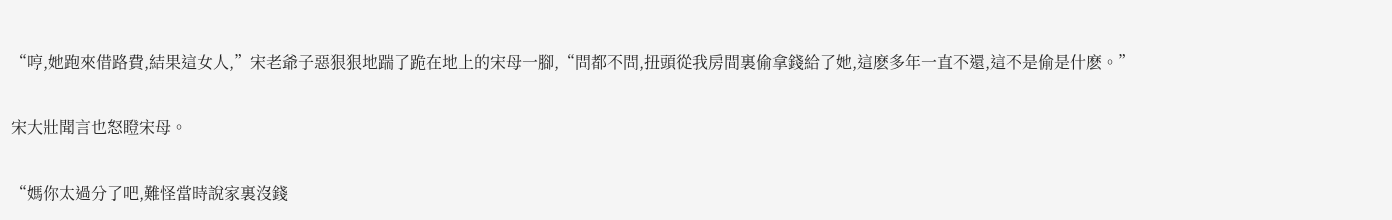“哼,她跑來借路費,結果這女人,”宋老爺子惡狠狠地踹了跪在地上的宋母一腳,“問都不問,扭頭從我房間裏偷拿錢給了她,這麽多年一直不還,這不是偷是什麽。”

宋大壯聞言也怒瞪宋母。

“媽你太過分了吧,難怪當時說家裏沒錢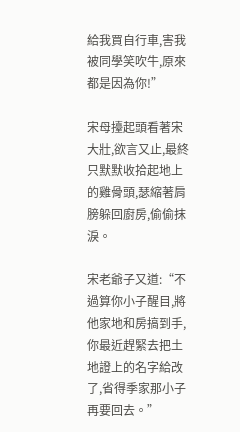給我買自行車,害我被同學笑吹牛,原來都是因為你!”

宋母擡起頭看著宋大壯,欲言又止,最終只默默收拾起地上的雞骨頭,瑟縮著肩膀躲回廚房,偷偷抹淚。

宋老爺子又道:“不過算你小子醒目,將他家地和房搞到手,你最近趕緊去把土地證上的名字給改了,省得季家那小子再要回去。”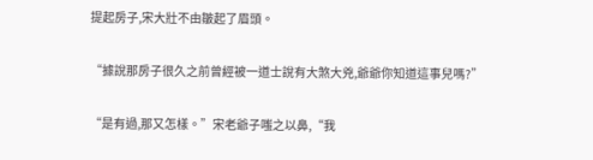提起房子,宋大壯不由皺起了眉頭。

“據說那房子很久之前曾經被一道士說有大煞大兇,爺爺你知道這事兒嗎?”

“是有過,那又怎樣。”宋老爺子嗤之以鼻,“我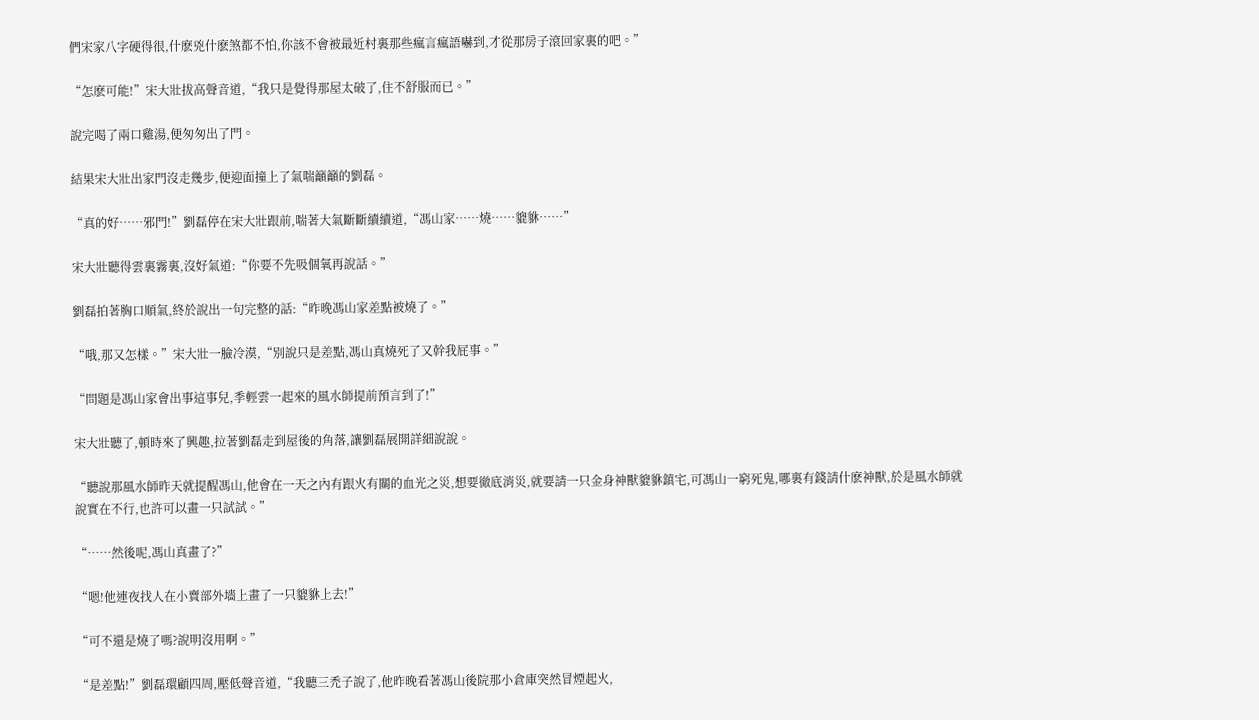們宋家八字硬得很,什麽兇什麽煞都不怕,你該不會被最近村裏那些瘋言瘋語嚇到,才從那房子滾回家裏的吧。”

“怎麽可能!”宋大壯拔高聲音道,“我只是覺得那屋太破了,住不舒服而已。”

說完喝了兩口雞湯,便匆匆出了門。

結果宋大壯出家門沒走幾步,便迎面撞上了氣喘籲籲的劉磊。

“真的好……邪門!”劉磊停在宋大壯跟前,喘著大氣斷斷續續道,“馮山家……燒……貔貅……”

宋大壯聽得雲裏霧裏,沒好氣道:“你要不先吸個氧再說話。”

劉磊拍著胸口順氣,終於說出一句完整的話:“昨晚馮山家差點被燒了。”

“哦,那又怎樣。”宋大壯一臉冷漠,“別說只是差點,馮山真燒死了又幹我屁事。”

“問題是馮山家會出事這事兒,季輕雲一起來的風水師提前預言到了!”

宋大壯聽了,頓時來了興趣,拉著劉磊走到屋後的角落,讓劉磊展開詳細說說。

“聽說那風水師昨天就提醒馮山,他會在一天之內有跟火有關的血光之災,想要徹底消災,就要請一只金身神獸貔貅鎮宅,可馮山一窮死鬼,哪裏有錢請什麽神獸,於是風水師就說實在不行,也許可以畫一只試試。”

“……然後呢,馮山真畫了?”

“嗯!他連夜找人在小賣部外墻上畫了一只貔貅上去!”

“可不還是燒了嗎?說明沒用啊。”

“是差點!”劉磊環顧四周,壓低聲音道,“我聽三禿子說了,他昨晚看著馮山後院那小倉庫突然冒煙起火,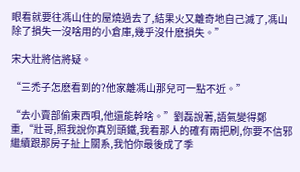眼看就要往馮山住的屋燒過去了,結果火又離奇地自己滅了,馮山除了損失一沒啥用的小倉庫,幾乎沒什麽損失。”

宋大壯將信將疑。

“三禿子怎麽看到的?他家離馮山那兒可一點不近。”

“去小賣部偷東西唄,他還能幹啥。”劉磊說著,語氣變得鄭重,“壯哥,照我說你真別頭鐵,我看那人的確有兩把刷,你要不信邪繼續跟那房子扯上關系,我怕你最後成了季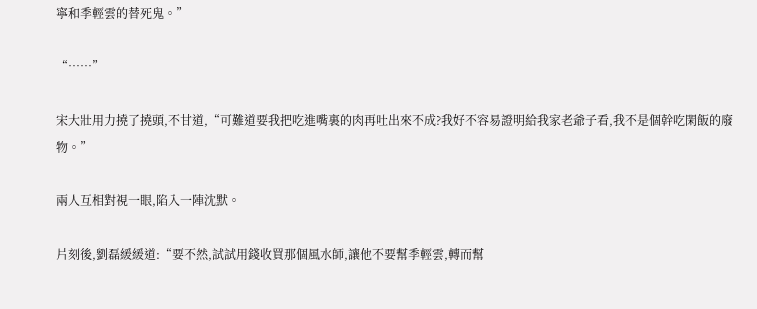寧和季輕雲的替死鬼。”

“……”

宋大壯用力撓了撓頭,不甘道,“可難道要我把吃進嘴裏的肉再吐出來不成?我好不容易證明給我家老爺子看,我不是個幹吃閑飯的廢物。”

兩人互相對視一眼,陷入一陣沈默。

片刻後,劉磊緩緩道:“要不然,試試用錢收買那個風水師,讓他不要幫季輕雲,轉而幫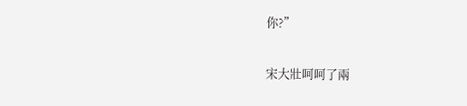你?”

宋大壯呵呵了兩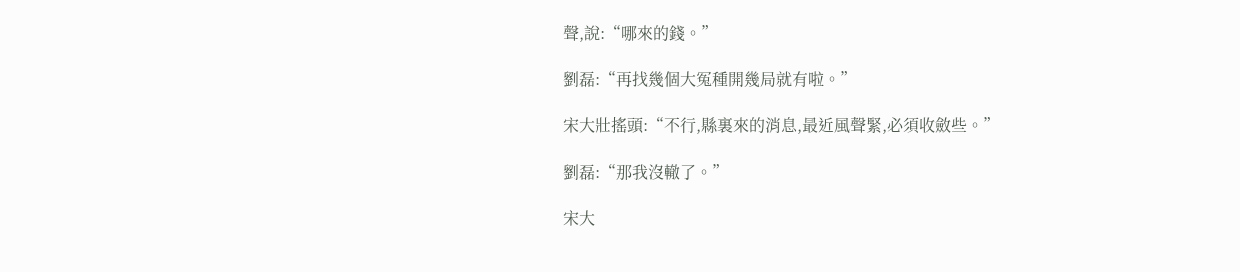聲,說:“哪來的錢。”

劉磊:“再找幾個大冤種開幾局就有啦。”

宋大壯搖頭:“不行,縣裏來的消息,最近風聲緊,必須收斂些。”

劉磊:“那我沒轍了。”

宋大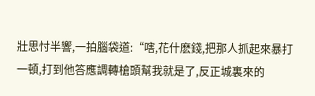壯思忖半響,一拍腦袋道:“嗐,花什麽錢,把那人抓起來暴打一頓,打到他答應調轉槍頭幫我就是了,反正城裏來的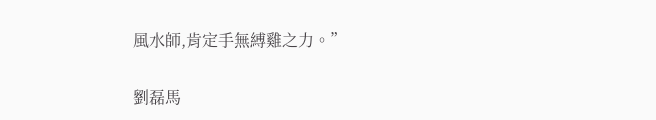風水師,肯定手無縛雞之力。”

劉磊馬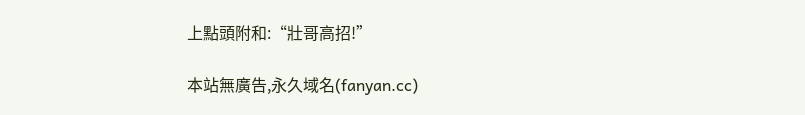上點頭附和:“壯哥高招!”

本站無廣告,永久域名(fanyan.cc)